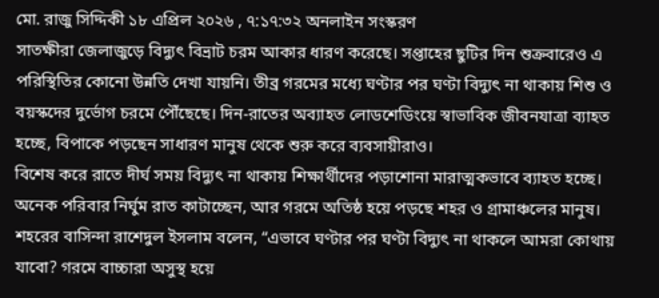মো. রাজু সিদ্দিকী ১৮ এপ্রিল ২০২৬ , ৭:১৭:৩২ অনলাইন সংস্করণ
সাতক্ষীরা জেলাজুড়ে বিদ্যুৎ বিভ্রাট চরম আকার ধারণ করেছে। সপ্তাহের ছুটির দিন শুক্রবারেও এ পরিস্থিতির কোনো উন্নতি দেখা যায়নি। তীব্র গরমের মধ্যে ঘণ্টার পর ঘণ্টা বিদ্যুৎ না থাকায় শিশু ও বয়স্কদের দুর্ভোগ চরমে পৌঁছেছে। দিন-রাতের অব্যাহত লোডশেডিংয়ে স্বাভাবিক জীবনযাত্রা ব্যাহত হচ্ছে, বিপাকে পড়ছেন সাধারণ মানুষ থেকে শুরু করে ব্যবসায়ীরাও।
বিশেষ করে রাতে দীর্ঘ সময় বিদ্যুৎ না থাকায় শিক্ষার্থীদের পড়াশোনা মারাত্মকভাবে ব্যাহত হচ্ছে। অনেক পরিবার নির্ঘুম রাত কাটাচ্ছেন, আর গরমে অতিষ্ঠ হয়ে পড়ছে শহর ও গ্রামাঞ্চলের মানুষ।
শহরের বাসিন্দা রাশেদুল ইসলাম বলেন, “এভাবে ঘণ্টার পর ঘণ্টা বিদ্যুৎ না থাকলে আমরা কোথায় যাবো? গরমে বাচ্চারা অসুস্থ হয়ে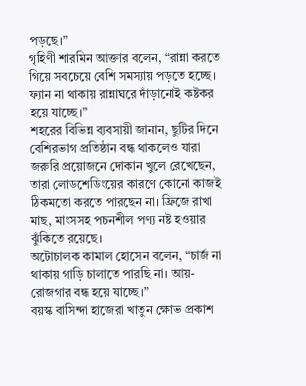পড়ছে।”
গৃহিণী শারমিন আক্তার বলেন, “রান্না করতে গিয়ে সবচেয়ে বেশি সমস্যায় পড়তে হচ্ছে। ফ্যান না থাকায় রান্নাঘরে দাঁড়ানোই কষ্টকর হয়ে যাচ্ছে।”
শহরের বিভিন্ন ব্যবসায়ী জানান, ছুটির দিনে বেশিরভাগ প্রতিষ্ঠান বন্ধ থাকলেও যারা জরুরি প্রয়োজনে দোকান খুলে রেখেছেন, তারা লোডশেডিংয়ের কারণে কোনো কাজই ঠিকমতো করতে পারছেন না। ফ্রিজে রাখা মাছ, মাংসসহ পচনশীল পণ্য নষ্ট হওয়ার ঝুঁকিতে রয়েছে।
অটোচালক কামাল হোসেন বলেন, “চার্জ না থাকায় গাড়ি চালাতে পারছি না। আয়-রোজগার বন্ধ হয়ে যাচ্ছে।”
বয়স্ক বাসিন্দা হাজেরা খাতুন ক্ষোভ প্রকাশ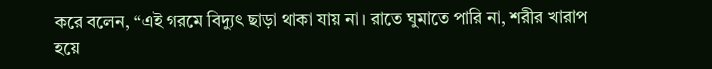করে বলেন, “এই গরমে বিদ্যুৎ ছাড়া থাকা যায় না। রাতে ঘুমাতে পারি না, শরীর খারাপ হয়ে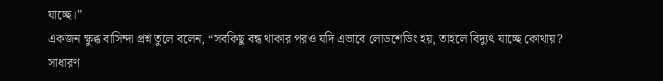যাচ্ছে।”
একজন ক্ষুব্ধ বাসিন্দা প্রশ্ন তুলে বলেন, “সবকিছু বন্ধ থাকার পরও যদি এভাবে লোডশেডিং হয়, তাহলে বিদ্যুৎ যাচ্ছে কোথায়? সাধারণ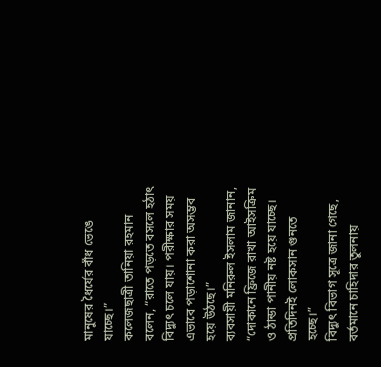মানুষের ধৈর্যের বাঁধ ভেঙে যাচ্ছে।”
কলেজছাত্রী তানিয়া রহমান বলেন, “রাতে পড়তে বসলে হঠাৎ বিদ্যুৎ চলে যায়। পরীক্ষার সময় এভাবে পড়াশোনা করা অসম্ভব হয়ে উঠছে।”
ব্যবসায়ী মনিরুল ইসলাম জানান, “দোকানে ফ্রিজে রাখা আইসক্রিম ও ঠান্ডা পানীয় নষ্ট হয়ে যাচ্ছে। প্রতিদিনই লোকসান গুনতে হচ্ছে।”
বিদ্যুৎ বিভাগ সূত্রে জানা গেছে, বর্তমানে চাহিদার তুলনায়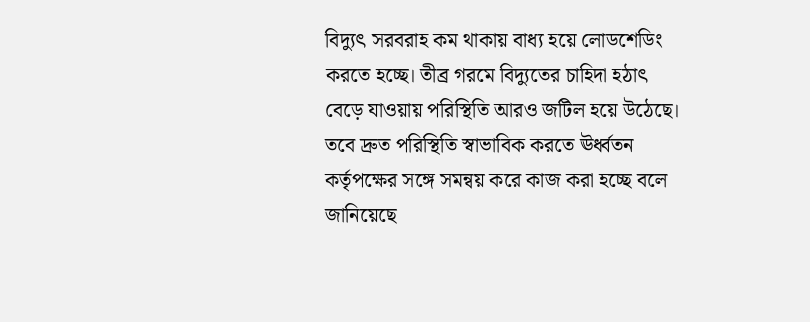বিদ্যুৎ সরবরাহ কম থাকায় বাধ্য হয়ে লোডশেডিং করতে হচ্ছে। তীব্র গরমে বিদ্যুতের চাহিদা হঠাৎ বেড়ে যাওয়ায় পরিস্থিতি আরও জটিল হয়ে উঠেছে। তবে দ্রুত পরিস্থিতি স্বাভাবিক করতে ঊর্ধ্বতন কর্তৃপক্ষের সঙ্গে সমন্বয় করে কাজ করা হচ্ছে বলে জানিয়েছে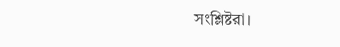সংশ্লিষ্টরা।